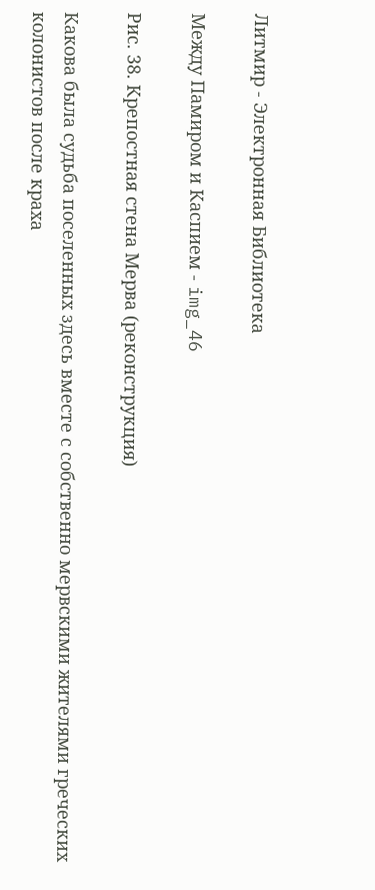Литмир - Электронная Библиотека

Между Памиром и Каспием - img_46

Рис. 38. Крепостная стена Мерва (реконструкция)

Какова была судьба поселенных здесь вместе с собственно мервскими жителями греческих колонистов после краха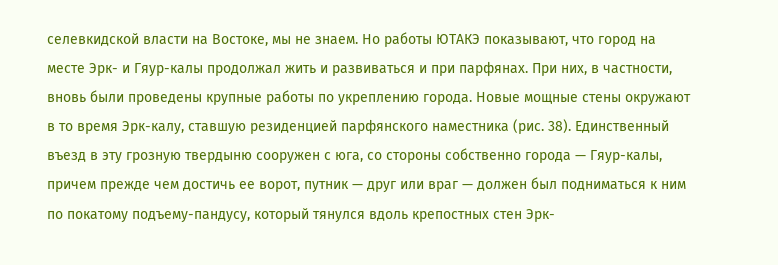селевкидской власти на Востоке, мы не знаем. Но работы ЮТАКЭ показывают, что город на месте Эрк- и Гяур-калы продолжал жить и развиваться и при парфянах. При них, в частности, вновь были проведены крупные работы по укреплению города. Новые мощные стены окружают в то время Эрк-калу, ставшую резиденцией парфянского наместника (рис. 38). Единственный въезд в эту грозную твердыню сооружен с юга, со стороны собственно города — Гяур-калы, причем прежде чем достичь ее ворот, путник — друг или враг — должен был подниматься к ним по покатому подъему-пандусу, который тянулся вдоль крепостных стен Эрк-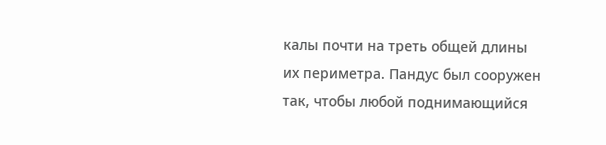калы почти на треть общей длины их периметра. Пандус был сооружен так, чтобы любой поднимающийся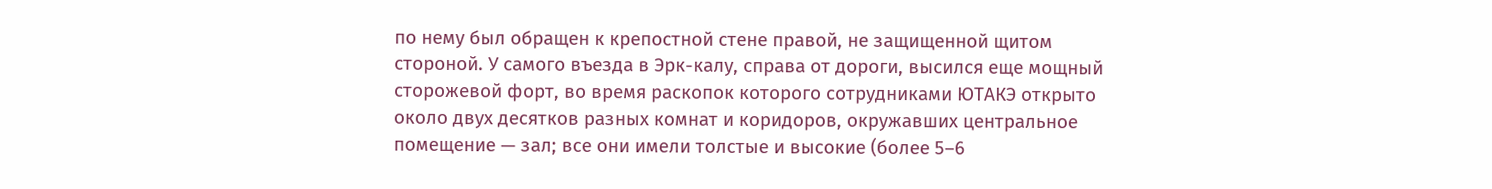по нему был обращен к крепостной стене правой, не защищенной щитом стороной. У самого въезда в Эрк-калу, справа от дороги, высился еще мощный сторожевой форт, во время раскопок которого сотрудниками ЮТАКЭ открыто около двух десятков разных комнат и коридоров, окружавших центральное помещение — зал; все они имели толстые и высокие (более 5–6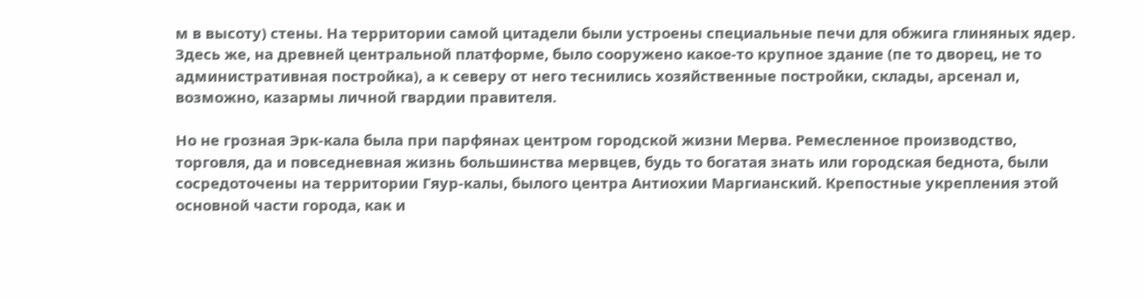м в высоту) стены. На территории самой цитадели были устроены специальные печи для обжига глиняных ядер. Здесь же, на древней центральной платформе, было сооружено какое-то крупное здание (пе то дворец, не то административная постройка), а к северу от него теснились хозяйственные постройки, склады, арсенал и, возможно, казармы личной гвардии правителя.

Но не грозная Эрк-кала была при парфянах центром городской жизни Мерва. Ремесленное производство, торговля, да и повседневная жизнь большинства мервцев, будь то богатая знать или городская беднота, были сосредоточены на территории Гяур-калы, былого центра Антиохии Маргианский. Крепостные укрепления этой основной части города, как и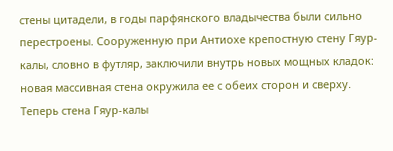стены цитадели, в годы парфянского владычества были сильно перестроены. Сооруженную при Антиохе крепостную стену Гяур-калы, словно в футляр, заключили внутрь новых мощных кладок: новая массивная стена окружила ее с обеих сторон и сверху. Теперь стена Гяур-калы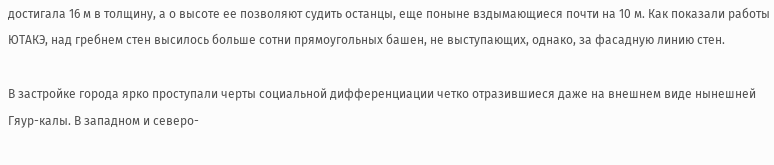достигала 16 м в толщину, а о высоте ее позволяют судить останцы, еще поныне вздымающиеся почти на 10 м. Как показали работы ЮТАКЭ, над гребнем стен высилось больше сотни прямоугольных башен, не выступающих, однако, за фасадную линию стен.

В застройке города ярко проступали черты социальной дифференциации четко отразившиеся даже на внешнем виде нынешней Гяур-калы. В западном и северо-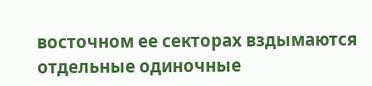восточном ее секторах вздымаются отдельные одиночные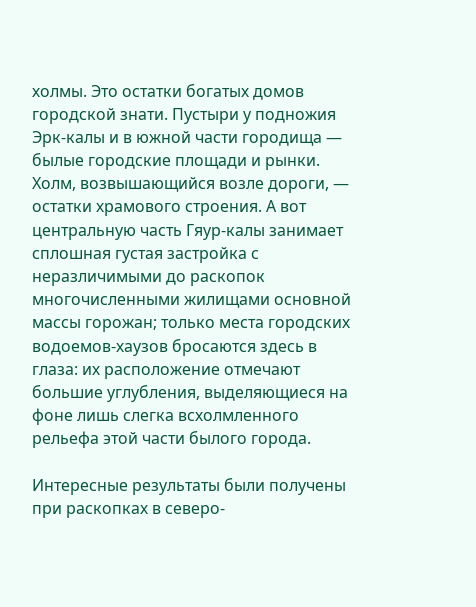холмы. Это остатки богатых домов городской знати. Пустыри у подножия Эрк-калы и в южной части городища — былые городские площади и рынки. Холм, возвышающийся возле дороги, — остатки храмового строения. А вот центральную часть Гяур-калы занимает сплошная густая застройка с неразличимыми до раскопок многочисленными жилищами основной массы горожан; только места городских водоемов-хаузов бросаются здесь в глаза: их расположение отмечают большие углубления, выделяющиеся на фоне лишь слегка всхолмленного рельефа этой части былого города.

Интересные результаты были получены при раскопках в северо-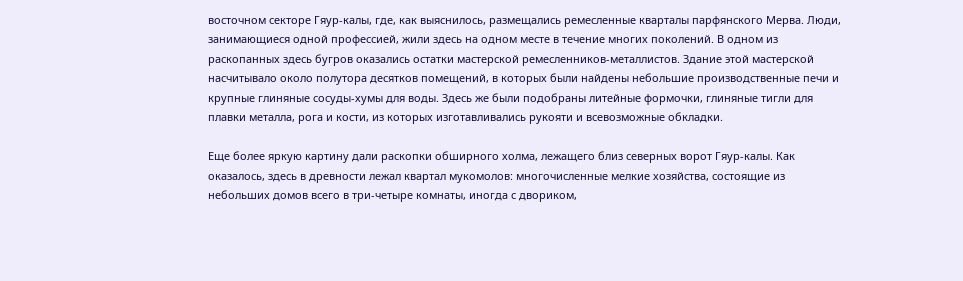восточном секторе Гяур-калы, где, как выяснилось, размещались ремесленные кварталы парфянского Мерва. Люди, занимающиеся одной профессией, жили здесь на одном месте в течение многих поколений. В одном из раскопанных здесь бугров оказались остатки мастерской ремесленников-металлистов. Здание этой мастерской насчитывало около полутора десятков помещений, в которых были найдены небольшие производственные печи и крупные глиняные сосуды-хумы для воды. Здесь же были подобраны литейные формочки, глиняные тигли для плавки металла, рога и кости, из которых изготавливались рукояти и всевозможные обкладки.

Еще более яркую картину дали раскопки обширного холма, лежащего близ северных ворот Гяур-калы. Как оказалось, здесь в древности лежал квартал мукомолов: многочисленные мелкие хозяйства, состоящие из небольших домов всего в три-четыре комнаты, иногда с двориком,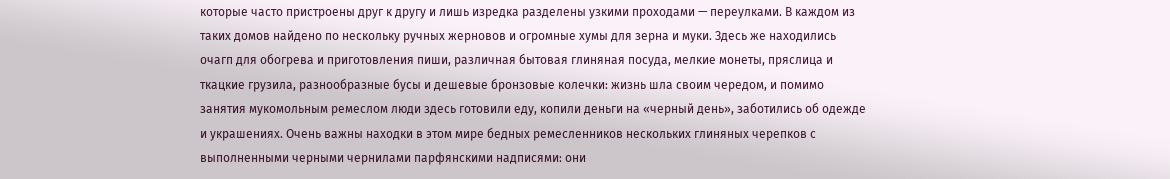которые часто пристроены друг к другу и лишь изредка разделены узкими проходами — переулками. В каждом из таких домов найдено по нескольку ручных жерновов и огромные хумы для зерна и муки. Здесь же находились очагп для обогрева и приготовления пиши, различная бытовая глиняная посуда, мелкие монеты, пряслица и ткацкие грузила, разнообразные бусы и дешевые бронзовые колечки: жизнь шла своим чередом, и помимо занятия мукомольным ремеслом люди здесь готовили еду, копили деньги на «черный день», заботились об одежде и украшениях. Очень важны находки в этом мире бедных ремесленников нескольких глиняных черепков с выполненными черными чернилами парфянскими надписями: они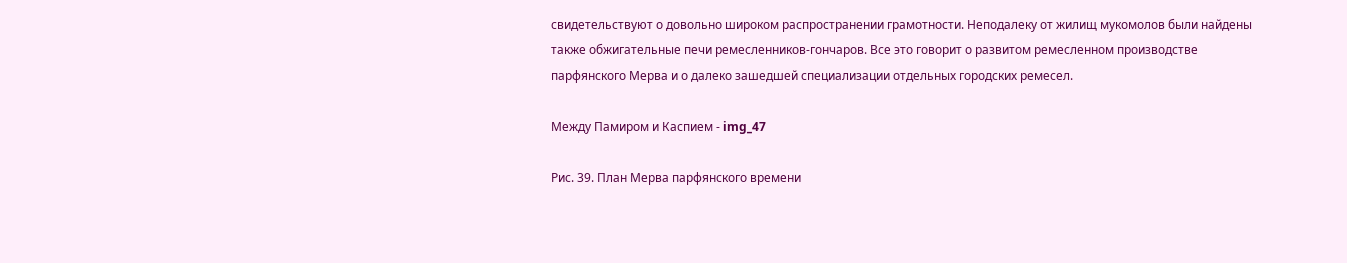свидетельствуют о довольно широком распространении грамотности. Неподалеку от жилищ мукомолов были найдены также обжигательные печи ремесленников-гончаров. Все это говорит о развитом ремесленном производстве парфянского Мерва и о далеко зашедшей специализации отдельных городских ремесел.

Между Памиром и Каспием - img_47

Рис. 39. План Мерва парфянского времени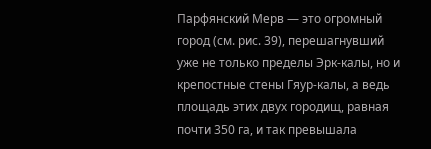Парфянский Мерв — это огромный город (см. рис. 39), перешагнувший уже не только пределы Эрк-калы, но и крепостные стены Гяур-калы, а ведь площадь этих двух городищ, равная почти 350 га, и так превышала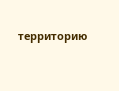территорию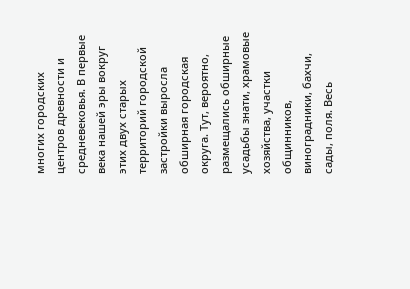многих городских центров древности и средневековья. В первые века нашей эры вокруг этих двух старых территорий городской застройки выросла обширная городская округа. Тут, вероятно, размещались обширные усадьбы знати, храмовые хозяйства, участки общинников, виноградники, бахчи, сады, поля. Весь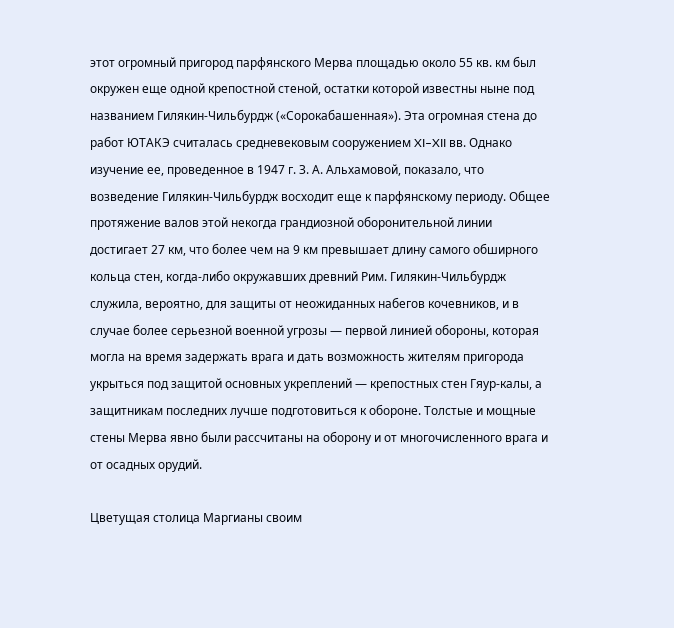этот огромный пригород парфянского Мерва площадью около 55 кв. км был окружен еще одной крепостной стеной, остатки которой известны ныне под названием Гилякин-Чильбурдж («Сорокабашенная»). Эта огромная стена до работ ЮТАКЭ считалась средневековым сооружением XI–XII вв. Однако изучение ее, проведенное в 1947 г. З. А. Альхамовой, показало, что возведение Гилякин-Чильбурдж восходит еще к парфянскому периоду. Общее протяжение валов этой некогда грандиозной оборонительной линии достигает 27 км, что более чем на 9 км превышает длину самого обширного кольца стен, когда-либо окружавших древний Рим. Гилякин-Чильбурдж служила, вероятно, для защиты от неожиданных набегов кочевников, и в случае более серьезной военной угрозы — первой линией обороны, которая могла на время задержать врага и дать возможность жителям пригорода укрыться под защитой основных укреплений — крепостных стен Гяур-калы, а защитникам последних лучше подготовиться к обороне. Толстые и мощные стены Мерва явно были рассчитаны на оборону и от многочисленного врага и от осадных орудий.

Цветущая столица Маргианы своим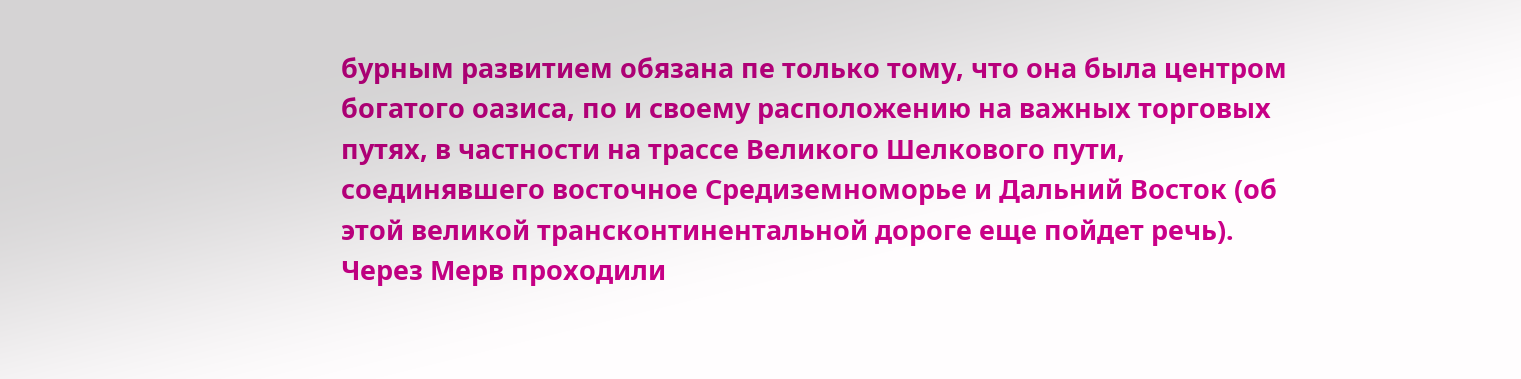бурным развитием обязана пе только тому, что она была центром богатого оазиса, по и своему расположению на важных торговых путях, в частности на трассе Великого Шелкового пути, соединявшего восточное Средиземноморье и Дальний Восток (об этой великой трансконтинентальной дороге еще пойдет речь). Через Мерв проходили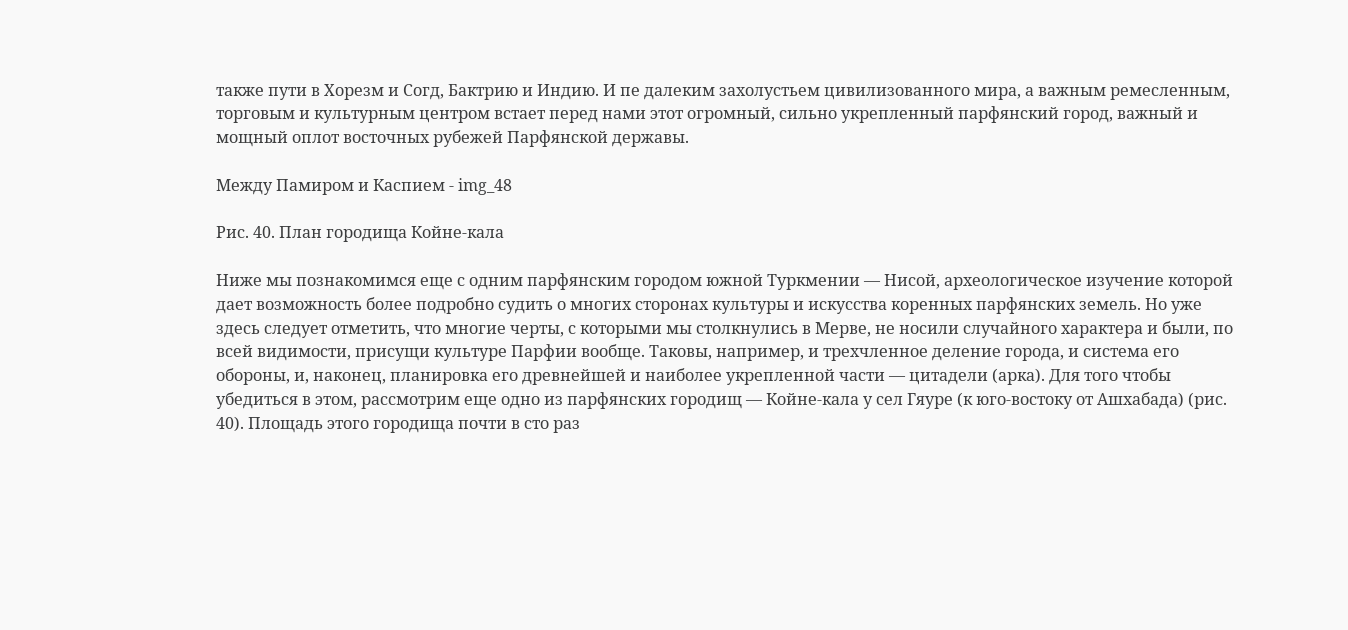также пути в Хорезм и Согд, Бактрию и Индию. И пе далеким захолустьем цивилизованного мира, а важным ремесленным, торговым и культурным центром встает перед нами этот огромный, сильно укрепленный парфянский город, важный и мощный оплот восточных рубежей Парфянской державы.

Между Памиром и Каспием - img_48

Рис. 40. План городища Койне-кала

Ниже мы познакомимся еще с одним парфянским городом южной Туркмении — Нисой, археологическое изучение которой дает возможность более подробно судить о многих сторонах культуры и искусства коренных парфянских земель. Но уже здесь следует отметить, что многие черты, с которыми мы столкнулись в Мерве, не носили случайного характера и были, по всей видимости, присущи культуре Парфии вообще. Таковы, например, и трехчленное деление города, и система его обороны, и, наконец, планировка его древнейшей и наиболее укрепленной части — цитадели (арка). Для того чтобы убедиться в этом, рассмотрим еще одно из парфянских городищ — Койне-кала у сел Гяуре (к юго-востоку от Ашхабада) (рис. 40). Площадь этого городища почти в сто раз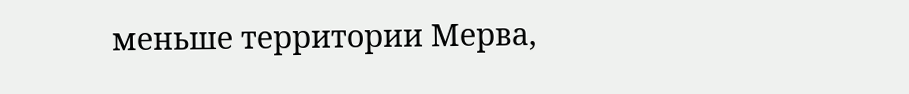меньше территории Мерва,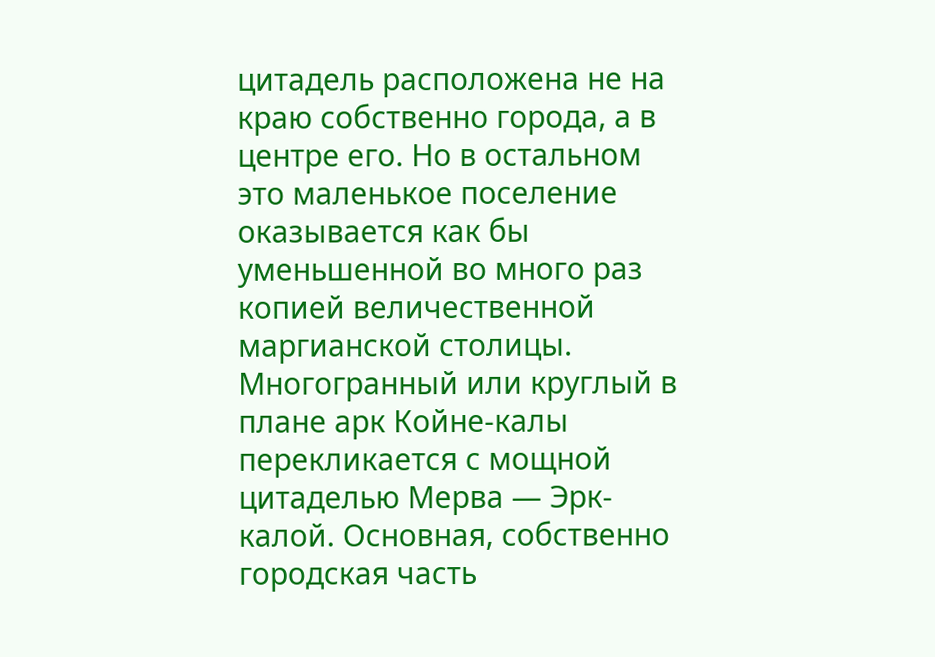цитадель расположена не на краю собственно города, а в центре его. Но в остальном это маленькое поселение оказывается как бы уменьшенной во много раз копией величественной маргианской столицы. Многогранный или круглый в плане арк Койне-калы перекликается с мощной цитаделью Мерва — Эрк-калой. Основная, собственно городская часть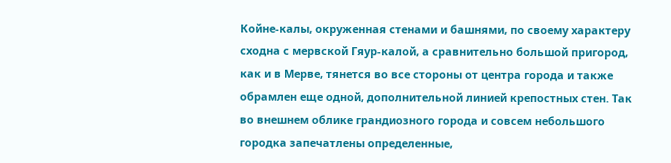Койне-калы, окруженная стенами и башнями, по своему характеру сходна с мервской Гяур-калой, а сравнительно большой пригород, как и в Мерве, тянется во все стороны от центра города и также обрамлен еще одной, дополнительной линией крепостных стен. Так во внешнем облике грандиозного города и совсем небольшого городка запечатлены определенные,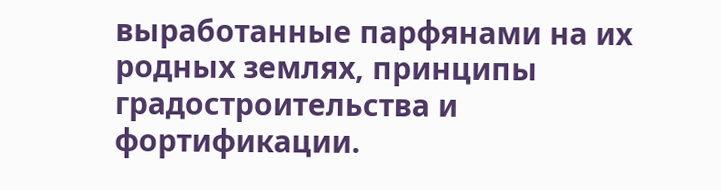выработанные парфянами на их родных землях, принципы градостроительства и фортификации.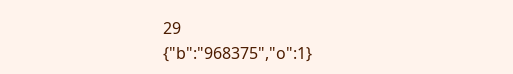29
{"b":"968375","o":1}